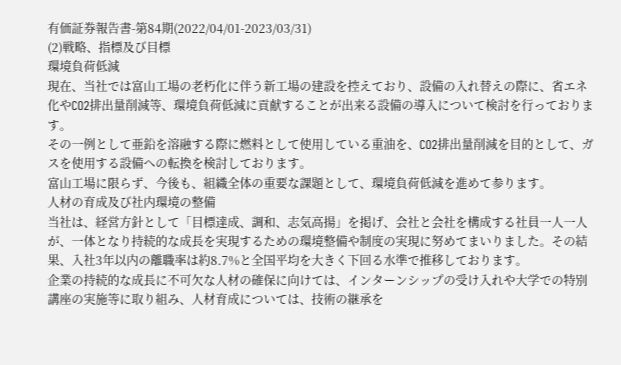有価証券報告書-第84期(2022/04/01-2023/03/31)
(2)戦略、指標及び目標
環境負荷低減
現在、当社では富山工場の老朽化に伴う新工場の建設を控えており、設備の入れ替えの際に、省エネ化やCO2排出量削減等、環境負荷低減に貢献することが出来る設備の導入について検討を行っております。
その一例として亜鉛を溶融する際に燃料として使用している重油を、CO2排出量削減を目的として、ガスを使用する設備への転換を検討しております。
富山工場に限らず、今後も、組織全体の重要な課題として、環境負荷低減を進めて参ります。
人材の育成及び社内環境の整備
当社は、経営方針として「目標達成、調和、志気高揚」を掲げ、会社と会社を構成する社員一人一人が、一体となり持続的な成長を実現するための環境整備や制度の実現に努めてまいりました。その結果、入社3年以内の離職率は約8.7%と全国平均を大きく下回る水準で推移しております。
企業の持続的な成長に不可欠な人材の確保に向けては、インターンシップの受け入れや大学での特別講座の実施等に取り組み、人材育成については、技術の継承を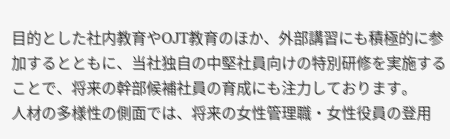目的とした社内教育やOJT教育のほか、外部講習にも積極的に参加するとともに、当社独自の中堅社員向けの特別研修を実施することで、将来の幹部候補社員の育成にも注力しております。
人材の多様性の側面では、将来の女性管理職・女性役員の登用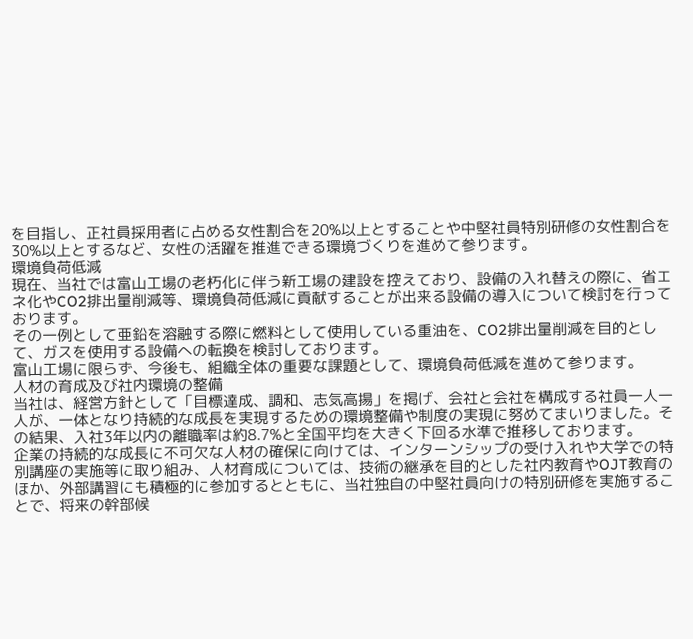を目指し、正社員採用者に占める女性割合を20%以上とすることや中堅社員特別研修の女性割合を30%以上とするなど、女性の活躍を推進できる環境づくりを進めて参ります。
環境負荷低減
現在、当社では富山工場の老朽化に伴う新工場の建設を控えており、設備の入れ替えの際に、省エネ化やCO2排出量削減等、環境負荷低減に貢献することが出来る設備の導入について検討を行っております。
その一例として亜鉛を溶融する際に燃料として使用している重油を、CO2排出量削減を目的として、ガスを使用する設備への転換を検討しております。
富山工場に限らず、今後も、組織全体の重要な課題として、環境負荷低減を進めて参ります。
人材の育成及び社内環境の整備
当社は、経営方針として「目標達成、調和、志気高揚」を掲げ、会社と会社を構成する社員一人一人が、一体となり持続的な成長を実現するための環境整備や制度の実現に努めてまいりました。その結果、入社3年以内の離職率は約8.7%と全国平均を大きく下回る水準で推移しております。
企業の持続的な成長に不可欠な人材の確保に向けては、インターンシップの受け入れや大学での特別講座の実施等に取り組み、人材育成については、技術の継承を目的とした社内教育やOJT教育のほか、外部講習にも積極的に参加するとともに、当社独自の中堅社員向けの特別研修を実施することで、将来の幹部候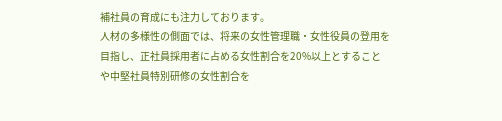補社員の育成にも注力しております。
人材の多様性の側面では、将来の女性管理職・女性役員の登用を目指し、正社員採用者に占める女性割合を20%以上とすることや中堅社員特別研修の女性割合を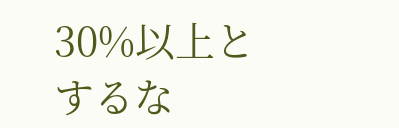30%以上とするな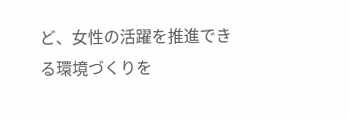ど、女性の活躍を推進できる環境づくりを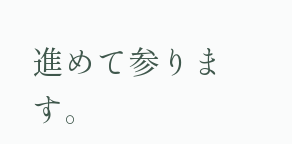進めて参ります。